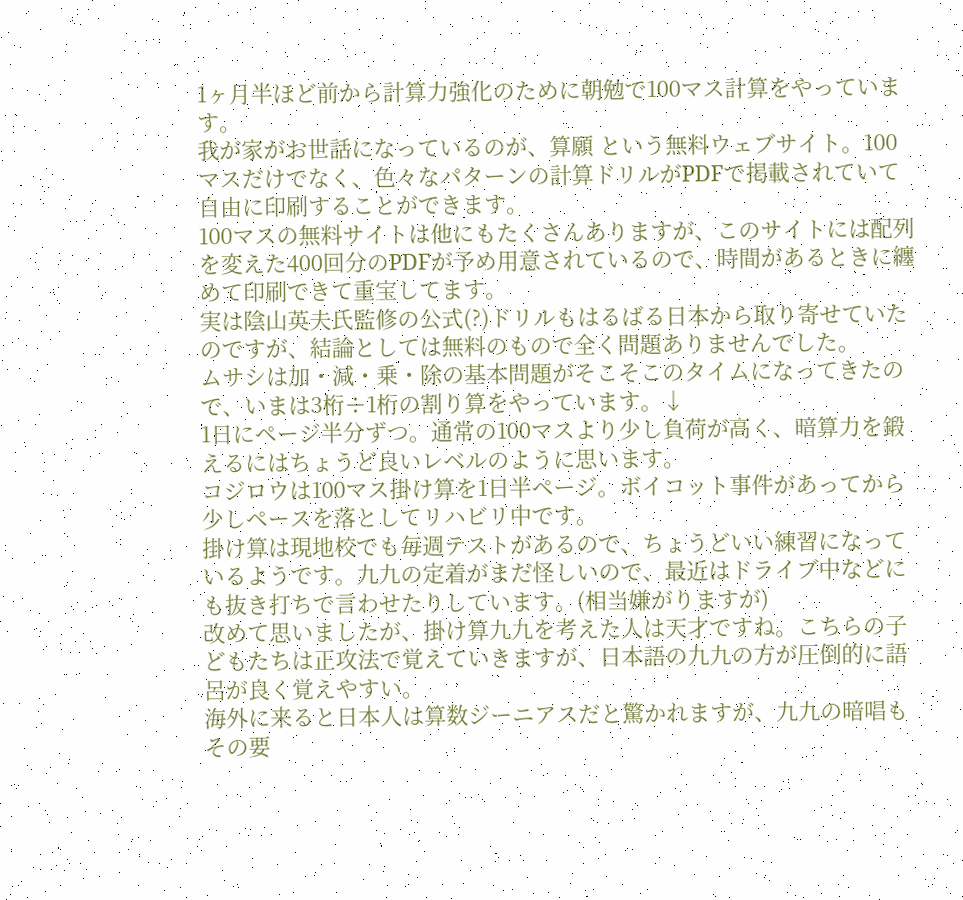1ヶ月半ほど前から計算力強化のために朝勉で100マス計算をやっています。
我が家がお世話になっているのが、算願 という無料ウェブサイト。100マスだけでなく、色々なパターンの計算ドリルがPDFで掲載されていて自由に印刷することができます。
100マスの無料サイトは他にもたくさんありますが、このサイトには配列を変えた400回分のPDFが予め用意されているので、時間があるときに纏めて印刷できて重宝してます。
実は陰山英夫氏監修の公式(?)ドリルもはるばる日本から取り寄せていたのですが、結論としては無料のもので全く問題ありませんでした。
ムサシは加・減・乗・除の基本問題がそこそこのタイムになってきたので、いまは3桁÷1桁の割り算をやっています。↓
1日にページ半分ずつ。通常の100マスより少し負荷が高く、暗算力を鍛えるにはちょうど良いレベルのように思います。
コジロウは100マス掛け算を1日半ページ。ボイコット事件があってから少しペースを落としてリハビリ中です。
掛け算は現地校でも毎週テストがあるので、ちょうどいい練習になっているようです。九九の定着がまだ怪しいので、最近はドライブ中などにも抜き打ちで言わせたりしています。(相当嫌がりますが)
改めて思いましたが、掛け算九九を考えた人は天才ですね。こちらの子どもたちは正攻法で覚えていきますが、日本語の九九の方が圧倒的に語呂が良く覚えやすい。
海外に来ると日本人は算数ジーニアスだと驚かれますが、九九の暗唱もその要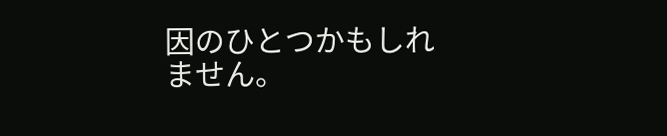因のひとつかもしれません。